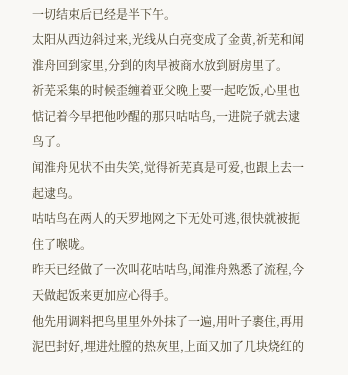一切结束后已经是半下午。
太阳从西边斜过来,光线从白亮变成了金黄,祈芜和闻淮舟回到家里,分到的肉早被商水放到厨房里了。
祈芜采集的时候歪缠着亚父晚上要一起吃饭,心里也惦记着今早把他吵醒的那只咕咕鸟,一进院子就去逮鸟了。
闻淮舟见状不由失笑,觉得祈芜真是可爱,也跟上去一起逮鸟。
咕咕鸟在两人的天罗地网之下无处可逃,很快就被扼住了喉咙。
昨天已经做了一次叫花咕咕鸟,闻淮舟熟悉了流程,今天做起饭来更加应心得手。
他先用调料把鸟里里外外抹了一遍,用叶子裹住,再用泥巴封好,埋进灶膛的热灰里,上面又加了几块烧红的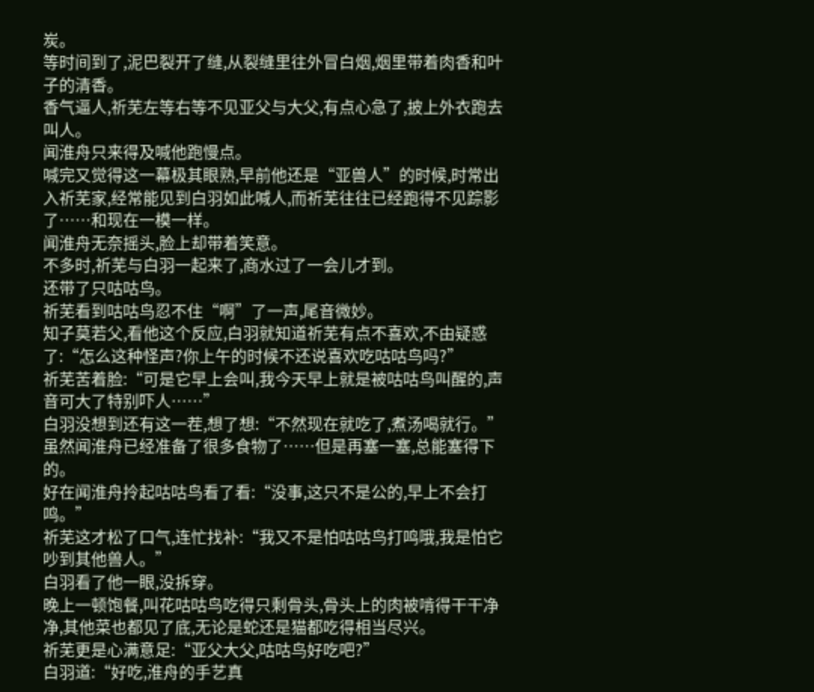炭。
等时间到了,泥巴裂开了缝,从裂缝里往外冒白烟,烟里带着肉香和叶子的清香。
香气逼人,祈芜左等右等不见亚父与大父,有点心急了,披上外衣跑去叫人。
闻淮舟只来得及喊他跑慢点。
喊完又觉得这一幕极其眼熟,早前他还是“亚兽人”的时候,时常出入祈芜家,经常能见到白羽如此喊人,而祈芜往往已经跑得不见踪影了……和现在一模一样。
闻淮舟无奈摇头,脸上却带着笑意。
不多时,祈芜与白羽一起来了,商水过了一会儿才到。
还带了只咕咕鸟。
祈芜看到咕咕鸟忍不住“啊”了一声,尾音微妙。
知子莫若父,看他这个反应,白羽就知道祈芜有点不喜欢,不由疑惑了:“怎么这种怪声?你上午的时候不还说喜欢吃咕咕鸟吗?”
祈芜苦着脸:“可是它早上会叫,我今天早上就是被咕咕鸟叫醒的,声音可大了特别吓人……”
白羽没想到还有这一茬,想了想:“不然现在就吃了,煮汤喝就行。”
虽然闻淮舟已经准备了很多食物了……但是再塞一塞,总能塞得下的。
好在闻淮舟拎起咕咕鸟看了看:“没事,这只不是公的,早上不会打鸣。”
祈芜这才松了口气,连忙找补:“我又不是怕咕咕鸟打鸣哦,我是怕它吵到其他兽人。”
白羽看了他一眼,没拆穿。
晚上一顿饱餐,叫花咕咕鸟吃得只剩骨头,骨头上的肉被啃得干干净净,其他菜也都见了底,无论是蛇还是猫都吃得相当尽兴。
祈芜更是心满意足:“亚父大父,咕咕鸟好吃吧?”
白羽道:“好吃,淮舟的手艺真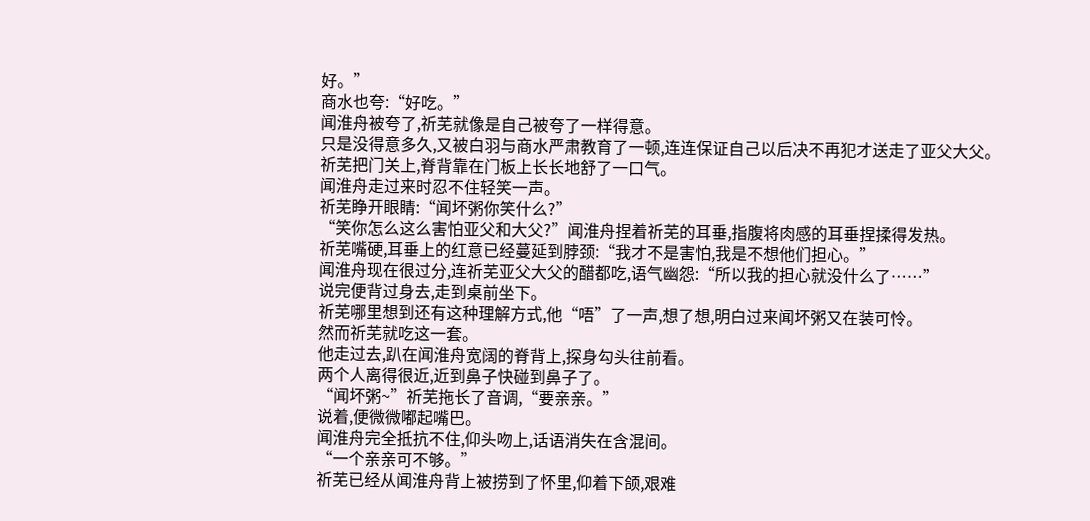好。”
商水也夸:“好吃。”
闻淮舟被夸了,祈芜就像是自己被夸了一样得意。
只是没得意多久,又被白羽与商水严肃教育了一顿,连连保证自己以后决不再犯才送走了亚父大父。
祈芜把门关上,脊背靠在门板上长长地舒了一口气。
闻淮舟走过来时忍不住轻笑一声。
祈芜睁开眼睛:“闻坏粥你笑什么?”
“笑你怎么这么害怕亚父和大父?”闻淮舟捏着祈芜的耳垂,指腹将肉感的耳垂捏揉得发热。
祈芜嘴硬,耳垂上的红意已经蔓延到脖颈:“我才不是害怕,我是不想他们担心。”
闻淮舟现在很过分,连祈芜亚父大父的醋都吃,语气幽怨:“所以我的担心就没什么了……”
说完便背过身去,走到桌前坐下。
祈芜哪里想到还有这种理解方式,他“唔”了一声,想了想,明白过来闻坏粥又在装可怜。
然而祈芜就吃这一套。
他走过去,趴在闻淮舟宽阔的脊背上,探身勾头往前看。
两个人离得很近,近到鼻子快碰到鼻子了。
“闻坏粥~”祈芜拖长了音调,“要亲亲。”
说着,便微微嘟起嘴巴。
闻淮舟完全抵抗不住,仰头吻上,话语消失在含混间。
“一个亲亲可不够。”
祈芜已经从闻淮舟背上被捞到了怀里,仰着下颌,艰难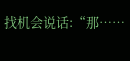找机会说话:“那……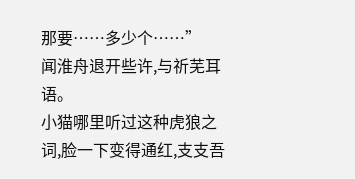那要……多少个……”
闻淮舟退开些许,与祈芜耳语。
小猫哪里听过这种虎狼之词,脸一下变得通红,支支吾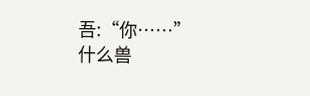吾:“你……”
什么兽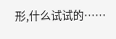形,什么试试的……